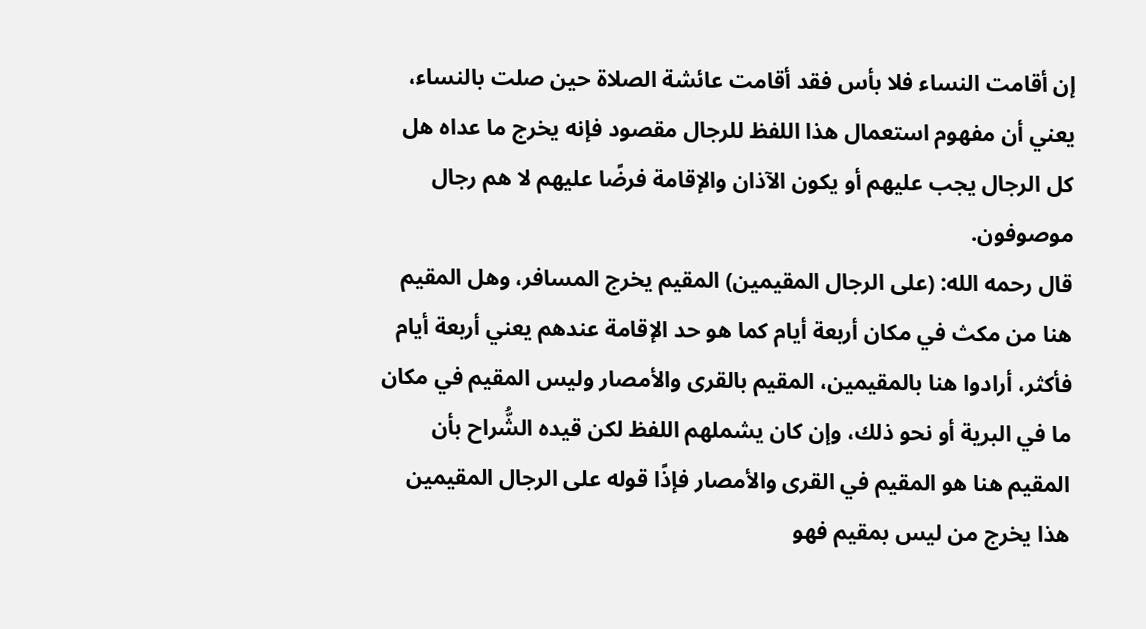إن أقامت النساء فلا بأس فقد أقامت عائشة الصلاة حين صلت بالنساء، يعني أن مفهوم استعمال هذا اللفظ للرجال مقصود فإنه يخرج ما عداه هل كل الرجال يجب عليهم أو يكون الآذان والإقامة فرضًا عليهم لا هم رجال موصوفون.
قال رحمه الله: (على الرجال المقيمين) المقيم يخرج المسافر، وهل المقيم هنا من مكث في مكان أربعة أيام كما هو حد الإقامة عندهم يعني أربعة أيام فأكثر، أرادوا هنا بالمقيمين، المقيم بالقرى والأمصار وليس المقيم في مكان ما في البرية أو نحو ذلك، وإن كان يشملهم اللفظ لكن قيده الشُّراح بأن المقيم هنا هو المقيم في القرى والأمصار فإذًا قوله على الرجال المقيمين هذا يخرج من ليس بمقيم فهو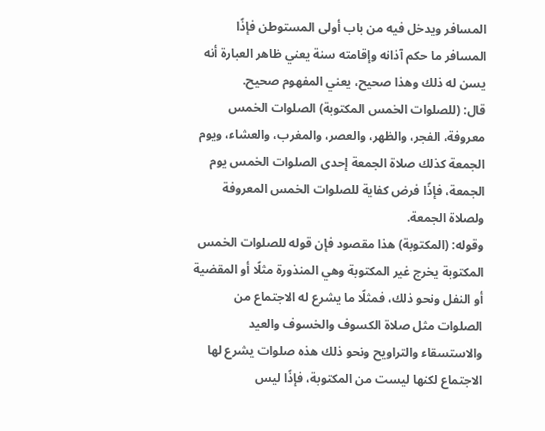المسافر ويدخل فيه من باب أولى المستوطن فإذًا المسافر ما حكم آذانه وإقامته سنة يعني ظاهر العبارة أنه يسن له ذلك وهذا صحيح، يعني المفهوم صحيح.
قال: (للصلوات الخمس المكتوبة) الصلوات الخمس معروفة، الفجر، والظهر، والعصر، والمغرب، والعشاء، ويوم الجمعة كذلك صلاة الجمعة إحدى الصلوات الخمس يوم الجمعة، فإذًا فرض كفاية للصلوات الخمس المعروفة ولصلاة الجمعة.
وقوله: (المكتوبة) هذا مقصود فإن قوله للصلوات الخمس المكتوبة يخرج غير المكتوبة وهي المنذورة مثلًا أو المقضية أو النفل ونحو ذلك، فمثلًا ما يشرع له الاجتماع من الصلوات مثل صلاة الكسوف والخسوف والعيد والاستسقاء والتراويح ونحو ذلك هذه صلوات يشرع لها الاجتماع لكنها ليست من المكتوبة، فإذًا ليس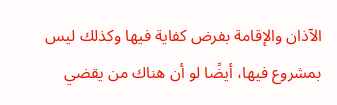الآذان والإقامة بفرض كفاية فيها وكذلك ليس بمشروع فيها، أيضًا لو أن هناك من يقضي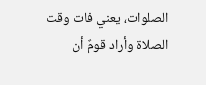الصلوات، يعني فات وقت الصلاة وأراد قومٌ أن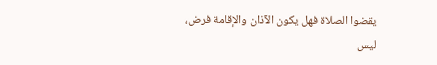يقضوا الصلاة فهل يكون الآذان والإقامة فرض، ليس